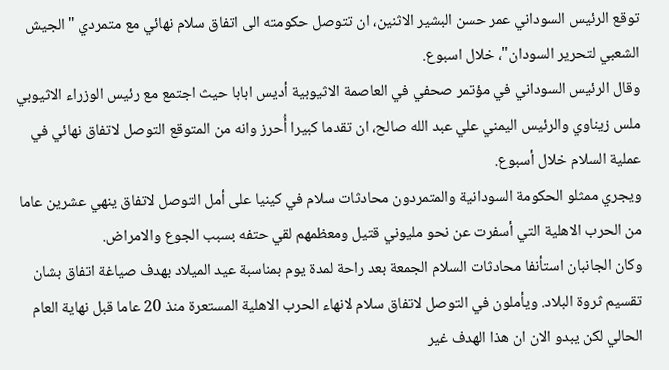توقع الرئيس السوداني عمر حسن البشير الاثنين، ان تتوصل حكومته الى اتفاق سلام نهائي مع متمردي "الجيش الشعبي لتحرير السودان"، خلال اسبوع.
وقال الرئيس السوداني في مؤتمر صحفي في العاصمة الاثيوبية أديس ابابا حيث اجتمع مع رئيس الوزراء الاثيوبي ملس زيناوي والرئيس اليمني علي عبد الله صالح، ان تقدما كبيرا أُحرز وانه من المتوقع التوصل لاتفاق نهائي في عملية السلام خلال أسبوع.
ويجري ممثلو الحكومة السودانية والمتمردون محادثات سلام في كينيا على أمل التوصل لاتفاق ينهي عشرين عاما من الحرب الاهلية التي أسفرت عن نحو مليوني قتيل ومعظمهم لقي حتفه بسبب الجوع والامراض.
وكان الجانبان استأنفا محادثات السلام الجمعة بعد راحة لمدة يوم بمناسبة عيد الميلاد بهدف صياغة اتفاق بشان تقسيم ثروة البلاد. ويأملون في التوصل لاتفاق سلام لانهاء الحرب الاهلية المستعرة منذ 20 عاما قبل نهاية العام الحالي لكن يبدو الان ان هذا الهدف غير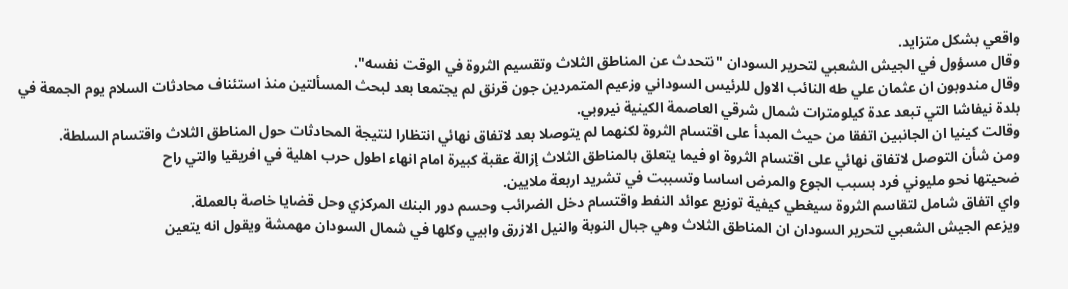واقعي بشكل متزايد.
وقال مسؤول في الجيش الشعبي لتحرير السودان "نتحدث عن المناطق الثلاث وتقسيم الثروة في الوقت نفسه".
وقال مندوبون ان عثمان علي طه النائب الاول للرئيس السوداني وزعيم المتمردين جون قرنق لم يجتمعا بعد لبحث المسألتين منذ استئناف محادثات السلام يوم الجمعة في بلدة نيفاشا التي تبعد عدة كيلومترات شمال شرقي العاصمة الكينية نيروبي.
وقالت كينيا ان الجانبين اتفقا من حيث المبدأ على اقتسام الثروة لكنهما لم يتوصلا بعد لاتفاق نهائي انتظارا لنتيجة المحادثات حول المناطق الثلاث واقتسام السلطة.
ومن شأن التوصل لاتفاق نهائي على اقتسام الثروة او فيما يتعلق بالمناطق الثلاث إزالة عقبة كبيرة امام انهاء اطول حرب اهلية في افريقيا والتي راح
ضحيتها نحو مليوني فرد بسبب الجوع والمرض اساسا وتسببت في تشريد اربعة ملايين.
واي اتفاق شامل لتقاسم الثروة سيغطي كيفية توزيع عوائد النفط واقتسام دخل الضرائب وحسم دور البنك المركزي وحل قضايا خاصة بالعملة.
ويزعم الجيش الشعبي لتحرير السودان ان المناطق الثلاث وهي جبال النوبة والنيل الازرق وابيي وكلها في شمال السودان مهمشة ويقول انه يتعين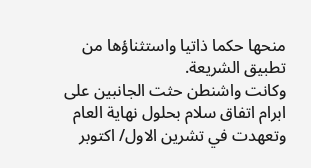منحها حكما ذاتيا واستثناؤها من تطبيق الشريعة.
وكانت واشنطن حثت الجانبين على ابرام اتفاق سلام بحلول نهاية العام وتعهدت في تشرين الاول/ اكتوبر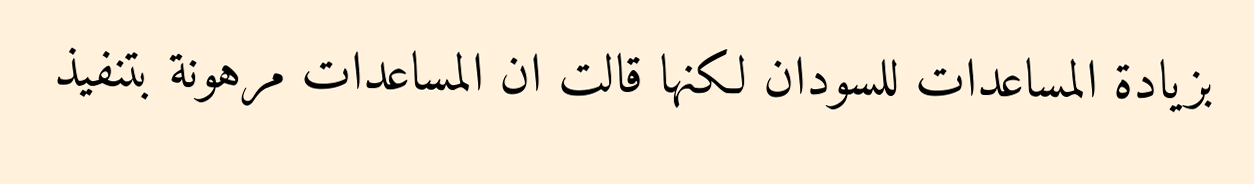بزيادة المساعدات للسودان لكنها قالت ان المساعدات مرهونة بتنفيذ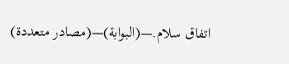اتفاق سلام.—(البوابة)—(مصادر متعددة)